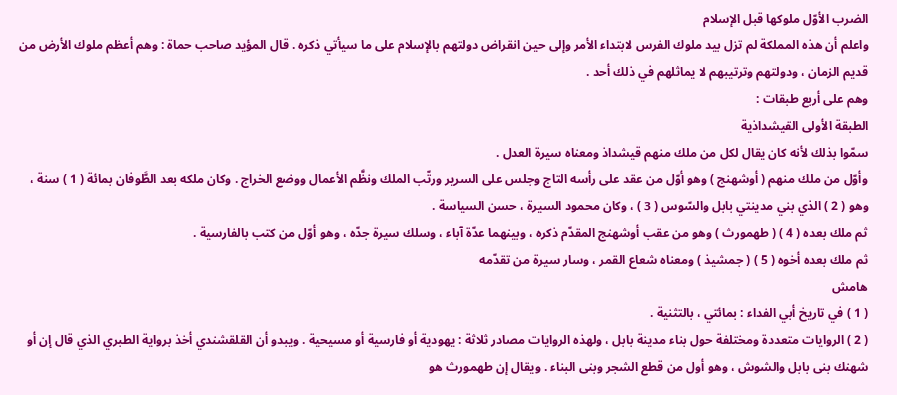الضرب الأوّل ملوكها قبل الإسلام
واعلم أن هذه المملكة لم تزل بيد ملوك الفرس لابتداء الأمر وإلى حين انقراض دولتهم بالإسلام على ما سيأتي ذكره . قال المؤيد صاحب حماة : وهم أعظم ملوك الأرض من قديم الزمان ، ودولتهم وترتيبهم لا يماثلهم في ذلك أحد .
وهم على أربع طبقات :
الطبقة الأولى القيشداذية
سمّوا بذلك لأنه كان يقال لكل من ملك منهم قيشداذ ومعناه سيرة العدل .
وأوّل من ملك منهم ( أوشهنج ) وهو أوّل من عقد على رأسه التاج وجلس على السرير ورتّب الملك ونظَّم الأعمال ووضع الخراج . وكان ملكه بعد الطَّوفان بمائة ( 1 ) سنة ، وهو ( 2 ) الذي بني مدينتي بابل والسّوس ( 3 ) ، وكان محمود السيرة ، حسن السياسة .
ثم ملك بعده ( 4 ) ( طهمورث ) وهو من عقب أوشهنج المقدّم ذكره ، وبينهما عدّة آباء ، وسلك سيرة جدّه ، وهو أوّل من كتب بالفارسية .
ثم ملك بعده أخوه ( 5 ) ( جمشيذ ) ومعناه شعاع القمر ، وسار سيرة من تقدّمه
هامش
( 1 ) في تاريخ أبي الفداء : بمائتي ، بالتثنية .
( 2 ) الروايات متعددة ومختلفة حول بناء مدينة بابل ، ولهذه الروايات مصادر ثلاثة : يهودية أو فارسية أو مسيحية . ويبدو أن القلقشندي أخذ برواية الطبري الذي قال إن أو شهنك بنى بابل والشوش ، وهو أول من قطع الشجر وبنى البناء . ويقال إن طهمورث هو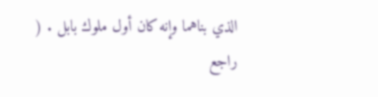الذي بناهما وإنه كان أول ملوك بابل . ( راجع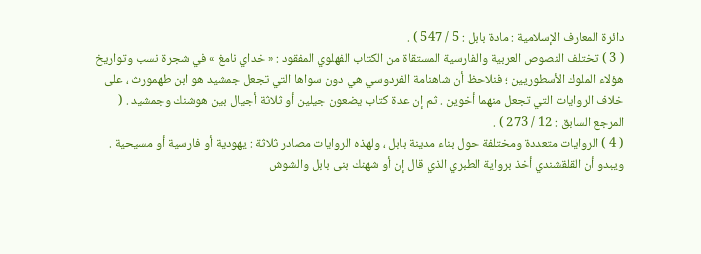دائرة المعارف الإسلامية : مادة بابل : 5 / 547 ) .
( 3 ) تختلف النصوص العربية والفارسية المستقاة من الكتاب الفهلوي المفقود : « خداي نامغ » في شجرة نسب وتواريخ هؤلاء الملوك الأسطوريين ؛ فنلاحظ أن شاهنامة الفردوسي هي دون سواها التي تجعل جمشيد هو ابن طهمورث ، على خلاف الروايات التي تجعل منهما أخوين . ثم إن عدة كتاب يضعون جيلين أو ثلاثة أجيال بين هوشنك وجمشيد . ( المرجع السابق : 12 / 273 ) .
( 4 ) الروايات متعددة ومختلفة حول بناء مدينة بابل ، ولهذه الروايات مصادر ثلاثة : يهودية أو فارسية أو مسيحية . ويبدو أن القلقشندي أخذ برواية الطبري الذي قال إن أو شهنك بنى بابل والشوش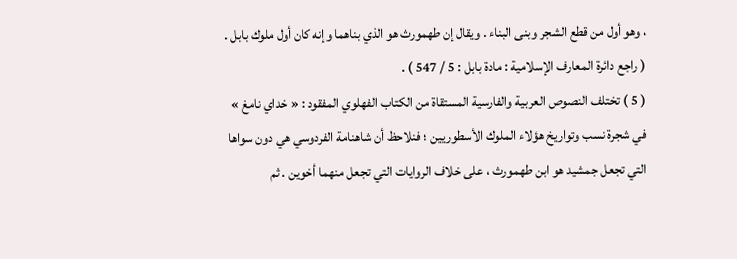، وهو أول من قطع الشجر وبنى البناء . ويقال إن طهمورث هو الذي بناهما وإنه كان أول ملوك بابل . ( راجع دائرة المعارف الإسلامية : مادة بابل : 5 / 547 ) .
( 5 ) تختلف النصوص العربية والفارسية المستقاة من الكتاب الفهلوي المفقود : « خداي نامغ » في شجرة نسب وتواريخ هؤلاء الملوك الأسطوريين ؛ فنلاحظ أن شاهنامة الفردوسي هي دون سواها التي تجعل جمشيد هو ابن طهمورث ، على خلاف الروايات التي تجعل منهما أخوين . ثم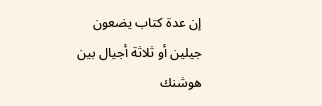إن عدة كتاب يضعون جيلين أو ثلاثة أجيال بين هوشنك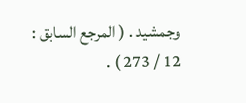وجمشيد . ( المرجع السابق : 12 / 273 ) .